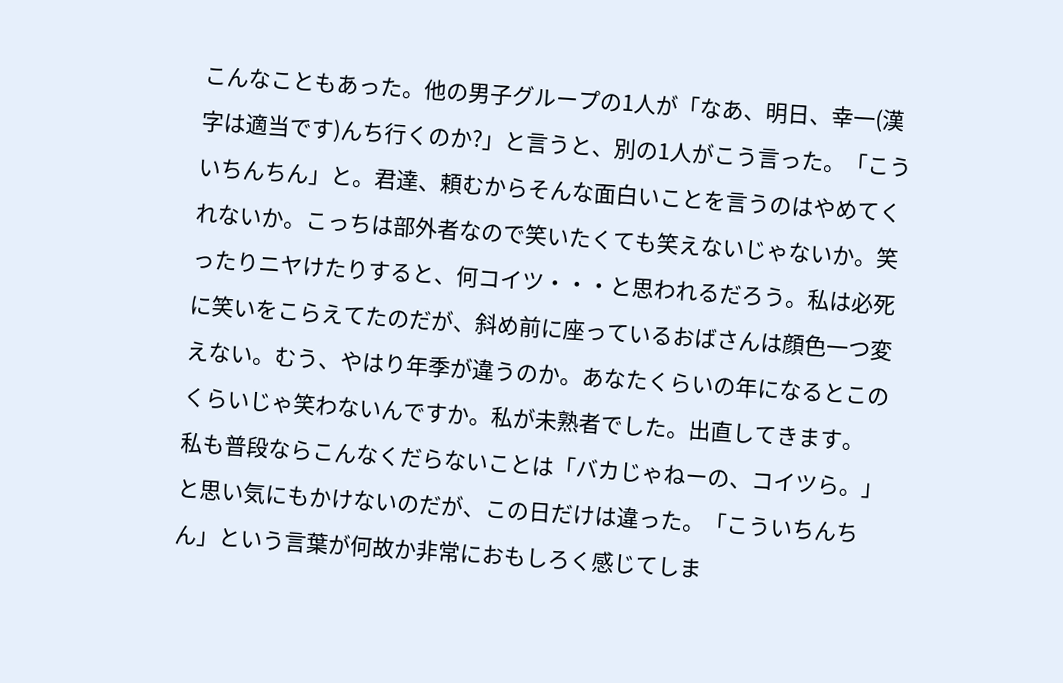こんなこともあった。他の男子グループの1人が「なあ、明日、幸一(漢字は適当です)んち行くのか?」と言うと、別の1人がこう言った。「こういちんちん」と。君達、頼むからそんな面白いことを言うのはやめてくれないか。こっちは部外者なので笑いたくても笑えないじゃないか。笑ったりニヤけたりすると、何コイツ・・・と思われるだろう。私は必死に笑いをこらえてたのだが、斜め前に座っているおばさんは顔色一つ変えない。むう、やはり年季が違うのか。あなたくらいの年になるとこのくらいじゃ笑わないんですか。私が未熟者でした。出直してきます。
私も普段ならこんなくだらないことは「バカじゃねーの、コイツら。」と思い気にもかけないのだが、この日だけは違った。「こういちんちん」という言葉が何故か非常におもしろく感じてしま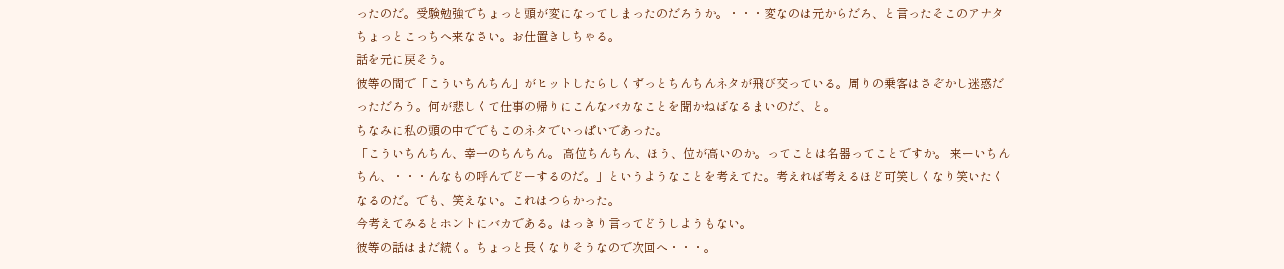ったのだ。受験勉強でちょっと頭が変になってしまったのだろうか。・・・変なのは元からだろ、と言ったそこのアナタちょっとこっちへ来なさい。お仕置きしちゃる。
話を元に戻そう。
彼等の間で「こういちんちん」がヒットしたらしくずっとちんちんネタが飛び交っている。周りの乗客はさぞかし迷惑だっただろう。何が悲しくて仕事の帰りにこんなバカなことを聞かねばなるまいのだ、と。
ちなみに私の頭の中ででもこのネタでいっぱいであった。
「こういちんちん、幸一のちんちん。 高位ちんちん、ほう、位が高いのか。ってことは名器ってことですか。 来ーいちんちん、・・・んなもの呼んでどーするのだ。」というようなことを考えてた。考えれば考えるほど可笑しくなり笑いたくなるのだ。でも、笑えない。これはつらかった。
今考えてみるとホントにバカである。はっきり言ってどうしようもない。
彼等の話はまだ続く。ちょっと長くなりそうなので次回へ・・・。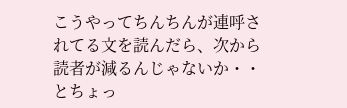こうやってちんちんが連呼されてる文を読んだら、次から読者が減るんじゃないか・・とちょっ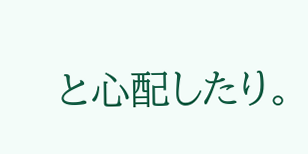と心配したり。